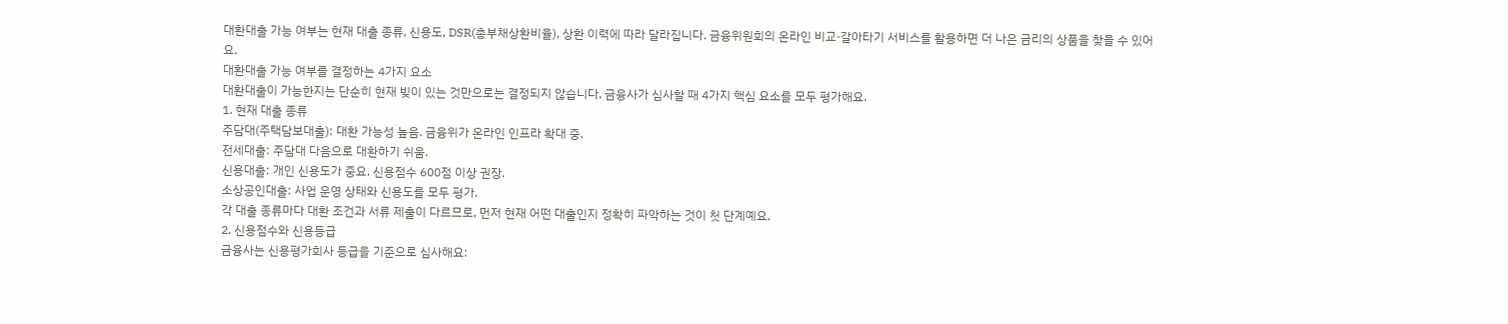대환대출 가능 여부는 현재 대출 종류, 신용도, DSR(총부채상환비율), 상환 이력에 따라 달라집니다. 금융위원회의 온라인 비교·갈아타기 서비스를 활용하면 더 나은 금리의 상품을 찾을 수 있어요.
대환대출 가능 여부를 결정하는 4가지 요소
대환대출이 가능한지는 단순히 현재 빚이 있는 것만으로는 결정되지 않습니다. 금융사가 심사할 때 4가지 핵심 요소를 모두 평가해요.
1. 현재 대출 종류
주담대(주택담보대출): 대환 가능성 높음. 금융위가 온라인 인프라 확대 중.
전세대출: 주담대 다음으로 대환하기 쉬움.
신용대출: 개인 신용도가 중요. 신용점수 600점 이상 권장.
소상공인대출: 사업 운영 상태와 신용도를 모두 평가.
각 대출 종류마다 대환 조건과 서류 제출이 다르므로, 먼저 현재 어떤 대출인지 정확히 파악하는 것이 첫 단계예요.
2. 신용점수와 신용등급
금융사는 신용평가회사 등급을 기준으로 심사해요: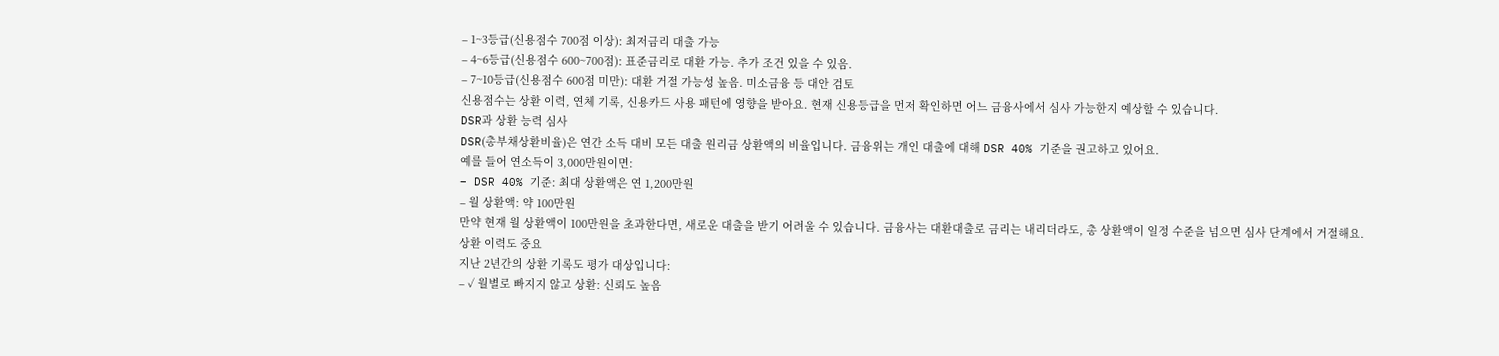– 1~3등급(신용점수 700점 이상): 최저금리 대출 가능
– 4~6등급(신용점수 600~700점): 표준금리로 대환 가능. 추가 조건 있을 수 있음.
– 7~10등급(신용점수 600점 미만): 대환 거절 가능성 높음. 미소금융 등 대안 검토
신용점수는 상환 이력, 연체 기록, 신용카드 사용 패턴에 영향을 받아요. 현재 신용등급을 먼저 확인하면 어느 금융사에서 심사 가능한지 예상할 수 있습니다.
DSR과 상환 능력 심사
DSR(총부채상환비율)은 연간 소득 대비 모든 대출 원리금 상환액의 비율입니다. 금융위는 개인 대출에 대해 DSR 40% 기준을 권고하고 있어요.
예를 들어 연소득이 3,000만원이면:
– DSR 40% 기준: 최대 상환액은 연 1,200만원
– 월 상환액: 약 100만원
만약 현재 월 상환액이 100만원을 초과한다면, 새로운 대출을 받기 어려울 수 있습니다. 금융사는 대환대출로 금리는 내리더라도, 총 상환액이 일정 수준을 넘으면 심사 단계에서 거절해요.
상환 이력도 중요
지난 2년간의 상환 기록도 평가 대상입니다:
– ✓ 월별로 빠지지 않고 상환: 신뢰도 높음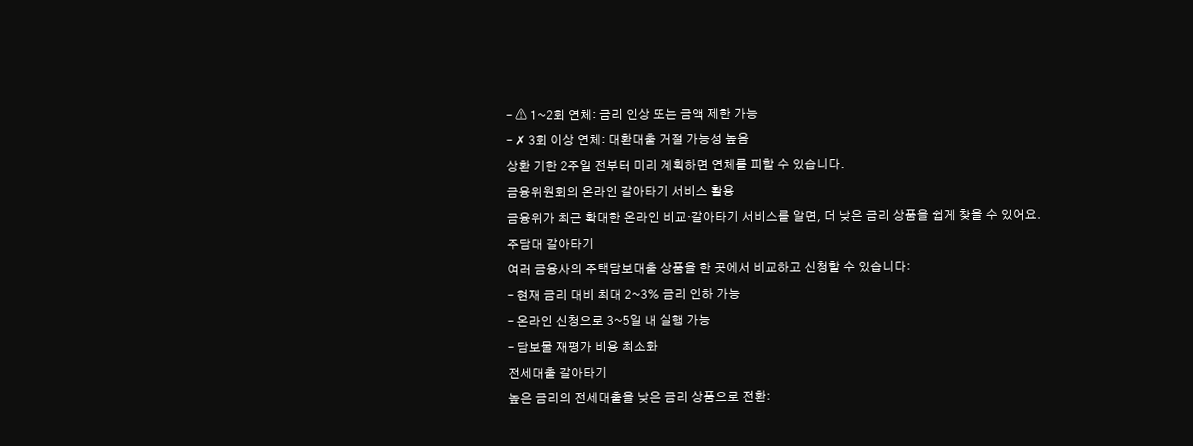– ⚠ 1~2회 연체: 금리 인상 또는 금액 제한 가능
– ✗ 3회 이상 연체: 대환대출 거절 가능성 높음
상환 기한 2주일 전부터 미리 계획하면 연체를 피할 수 있습니다.
금융위원회의 온라인 갈아타기 서비스 활용
금융위가 최근 확대한 온라인 비교·갈아타기 서비스를 알면, 더 낮은 금리 상품을 쉽게 찾을 수 있어요.
주담대 갈아타기
여러 금융사의 주택담보대출 상품을 한 곳에서 비교하고 신청할 수 있습니다:
– 현재 금리 대비 최대 2~3% 금리 인하 가능
– 온라인 신청으로 3~5일 내 실행 가능
– 담보물 재평가 비용 최소화
전세대출 갈아타기
높은 금리의 전세대출을 낮은 금리 상품으로 전환: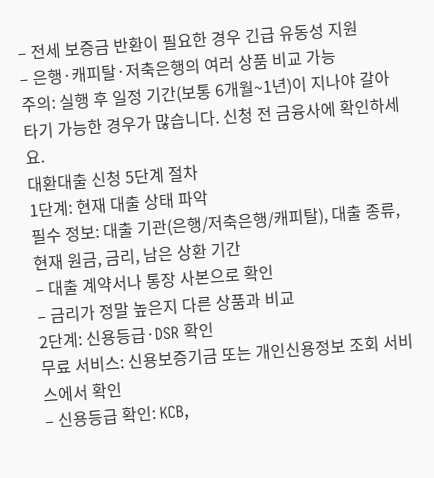– 전세 보증금 반환이 필요한 경우 긴급 유동성 지원
– 은행·캐피탈·저축은행의 여러 상품 비교 가능
주의: 실행 후 일정 기간(보통 6개월~1년)이 지나야 갈아타기 가능한 경우가 많습니다. 신청 전 금융사에 확인하세요.
대환대출 신청 5단계 절차
1단계: 현재 대출 상태 파악
필수 정보: 대출 기관(은행/저축은행/캐피탈), 대출 종류, 현재 원금, 금리, 남은 상환 기간
– 대출 계약서나 통장 사본으로 확인
– 금리가 정말 높은지 다른 상품과 비교
2단계: 신용등급·DSR 확인
무료 서비스: 신용보증기금 또는 개인신용정보 조회 서비스에서 확인
– 신용등급 확인: KCB,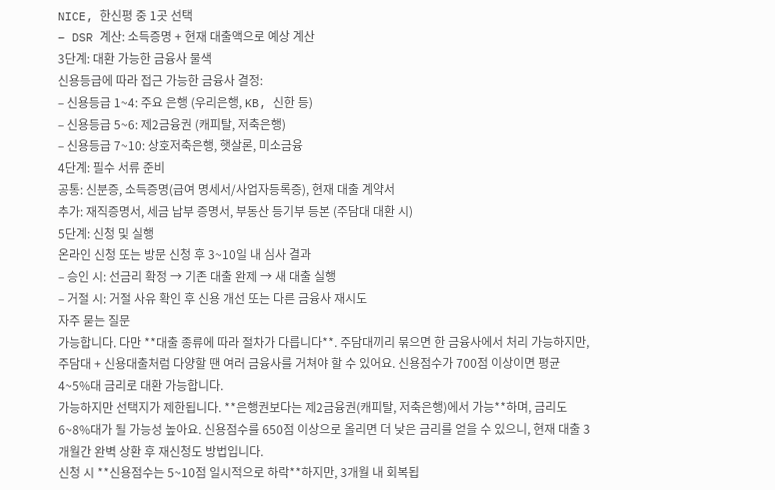NICE, 한신평 중 1곳 선택
– DSR 계산: 소득증명 + 현재 대출액으로 예상 계산
3단계: 대환 가능한 금융사 물색
신용등급에 따라 접근 가능한 금융사 결정:
– 신용등급 1~4: 주요 은행 (우리은행, KB, 신한 등)
– 신용등급 5~6: 제2금융권 (캐피탈, 저축은행)
– 신용등급 7~10: 상호저축은행, 햇살론, 미소금융
4단계: 필수 서류 준비
공통: 신분증, 소득증명(급여 명세서/사업자등록증), 현재 대출 계약서
추가: 재직증명서, 세금 납부 증명서, 부동산 등기부 등본 (주담대 대환 시)
5단계: 신청 및 실행
온라인 신청 또는 방문 신청 후 3~10일 내 심사 결과
– 승인 시: 선금리 확정 → 기존 대출 완제 → 새 대출 실행
– 거절 시: 거절 사유 확인 후 신용 개선 또는 다른 금융사 재시도
자주 묻는 질문
가능합니다. 다만 **대출 종류에 따라 절차가 다릅니다**. 주담대끼리 묶으면 한 금융사에서 처리 가능하지만, 주담대 + 신용대출처럼 다양할 땐 여러 금융사를 거쳐야 할 수 있어요. 신용점수가 700점 이상이면 평균 4~5%대 금리로 대환 가능합니다.
가능하지만 선택지가 제한됩니다. **은행권보다는 제2금융권(캐피탈, 저축은행)에서 가능**하며, 금리도 6~8%대가 될 가능성 높아요. 신용점수를 650점 이상으로 올리면 더 낮은 금리를 얻을 수 있으니, 현재 대출 3개월간 완벽 상환 후 재신청도 방법입니다.
신청 시 **신용점수는 5~10점 일시적으로 하락**하지만, 3개월 내 회복됩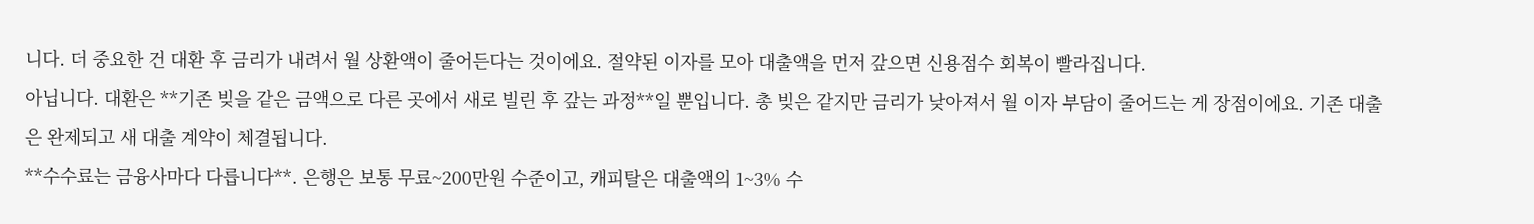니다. 더 중요한 건 대환 후 금리가 내려서 월 상환액이 줄어든다는 것이에요. 절약된 이자를 모아 대출액을 먼저 갚으면 신용점수 회복이 빨라집니다.
아닙니다. 대환은 **기존 빚을 같은 금액으로 다른 곳에서 새로 빌린 후 갚는 과정**일 뿐입니다. 총 빚은 같지만 금리가 낮아져서 월 이자 부담이 줄어드는 게 장점이에요. 기존 대출은 완제되고 새 대출 계약이 체결됩니다.
**수수료는 금융사마다 다릅니다**. 은행은 보통 무료~200만원 수준이고, 캐피탈은 대출액의 1~3% 수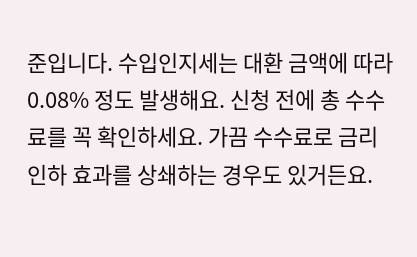준입니다. 수입인지세는 대환 금액에 따라 0.08% 정도 발생해요. 신청 전에 총 수수료를 꼭 확인하세요. 가끔 수수료로 금리 인하 효과를 상쇄하는 경우도 있거든요.